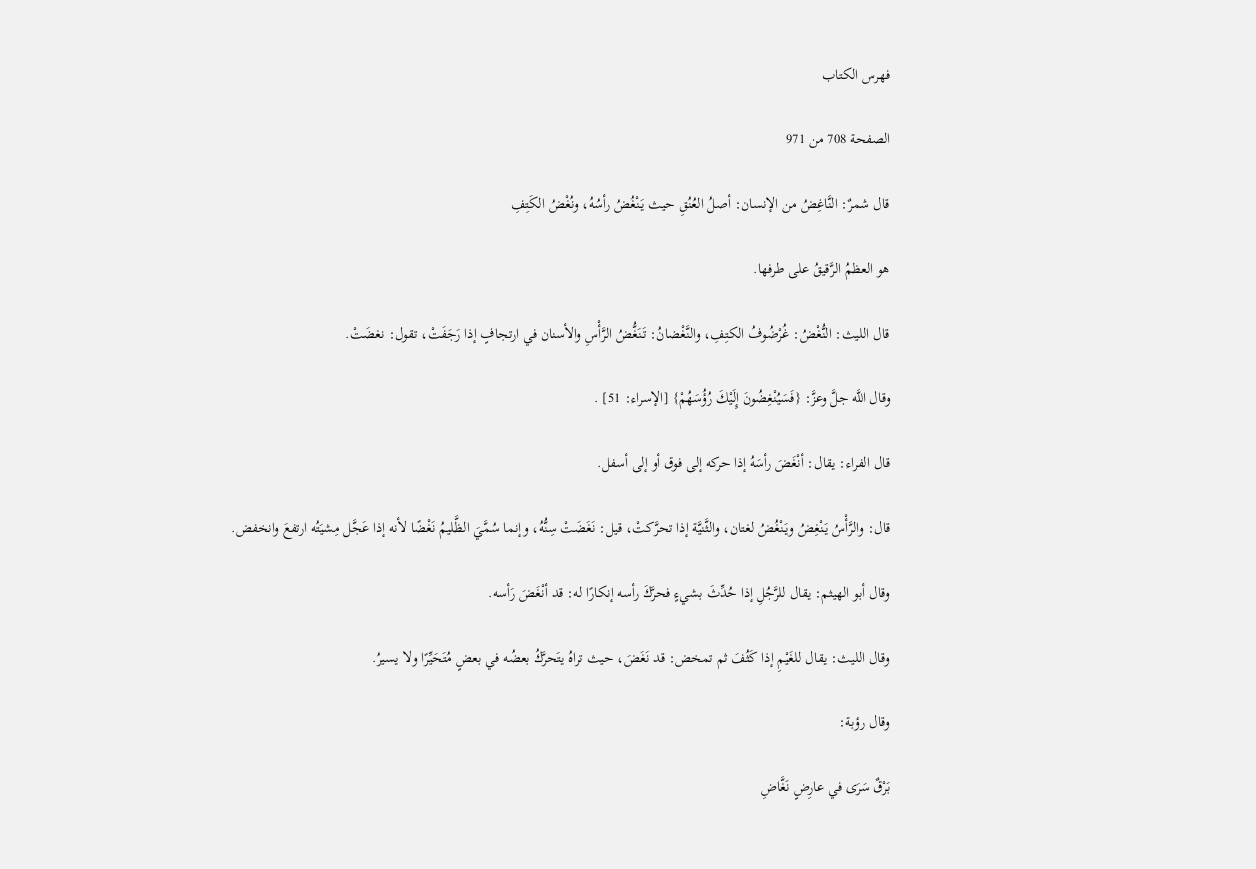فهرس الكتاب

الصفحة 708 من 971

قال شمرٌ: النَّاغِضُ من الإنسان: أصلُ العُنُقِ حيث يَنْغُضُ رأسُهُ، ونُغْضُ الكَتِفِ

هو العظمُ الرَّقيقُ على طرفها.

قال الليث: النُّغْضُ: غُرْضُوفُ الكتِفِ، والنَّغْضانُ: تَنَغُّضُ الرَّأْسِ والأسنان في ارتجافٍ إذا رَجَفَتْ، تقول: نغضَتْ.

وقال اللَّه جلَّ وعزَّ: {فَسَيُنْغِضُونَ إِلَيْكَ رُؤُسَهُمْ} [الإسراء: 51] .

قال الفراء: يقال: أنْغَضَ رأسَهُ إذا حركه إلى فوق أو إلى أسفل.

قال: والرَّأْسُ يَنْغِضُ ويَنْغُضُ لغتان، والثَّنيَّة إذا تحرَّكتْ، قيل: نَغَضَتْ سِنُّهُ، وإنما سُمَّيَ الظَّليمُ نَغْضًا لأنه إذا عَجَّل مِشيَتُه ارتفعَ وانخفض.

وقال أبو الهيثم: يقال للرَّجُلِ إذا حُدِّثَ بشيءٍ فحرَّكَ رأسه إنكارًا له: قد أنْغَضَ رَأسه.

وقال الليث: يقال للغَيْمِ إذا كَثُفَ ثم تمخض: قد نَغَضَ، حيث تراهُ يتَحرَّكُ بعضُه في بعضٍ مُتَحَيِّرًا ولا يسيرُ.

وقال رؤبة:

بَرْقٌ سَرَى في عارِضٍ نَغَّاضِ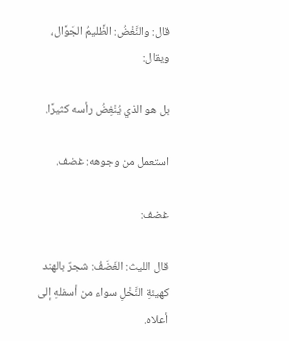قال: والنَّغْضُ: الظَّليمُ الجَوَّال، ويقال:

بل هو الذي يُنْغِضُ رأسه كثيرًا.

استعمل من وجوهه: غضف.

غضف:

قال الليث: الغَضَفُ: شجرٌ بالهند كهيئةِ النَّخْلِ سواء من أسفلهِ إلى أعلاه.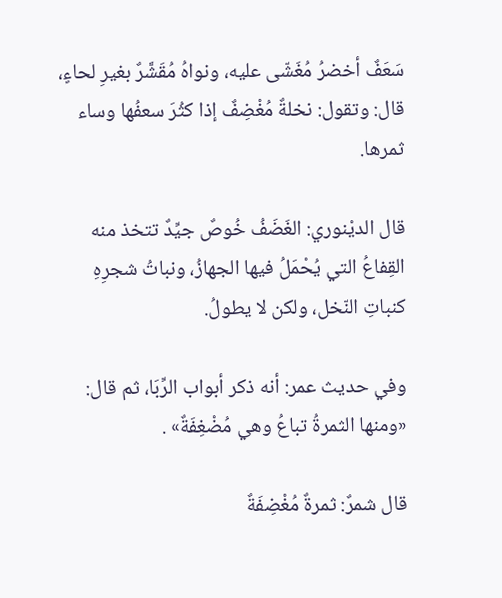سَعَفٌ أخضرُ مُغَشّى عليه، ونواهُ مُقَشَّرٌ بغيرِ لحاءٍ، قال: وتقول: نخلةٌ مُغْضِفٌ إذا كثُرَ سعفُها وساء ثمرها.

قال الديْنوري: الغَضَفُ خُوصٌ جيِّدٌ تتخذ منه القِفاعُ التي يُحْمَلُ فيها الجهازُ، ونباتُ شجرِهِ كنباتِ النّخل، ولكن لا يطولُ.

وفي حديث عمر: أنه ذكر أبواب الرِّبَا، ثم قال: «ومنها الثمرةُ تباعُ وهي مُضْغِفَةٌ» .

قال شمرٌ: ثمرةٌ مُغْضِفَةٌ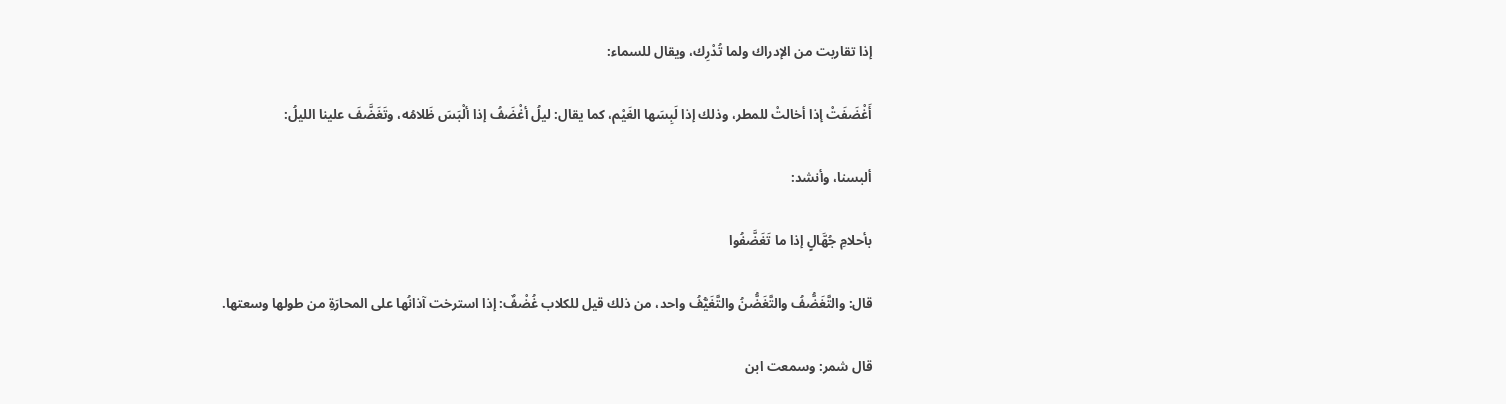إذا تقاربت من الإدراك ولما تُدْرِك، ويقال للسماء:

أَغْضَفَتْ إذا أخالتْ للمطر، وذلك إذا لَبِسَها الغَيْم، كما يقال: ليلُ أغْضَفُ إذا ألْبَسَ ظَلامُه، وتَغَضَّفَ علينا الليلُ:

ألبسنا، وأنشد:

بأحلامِ جُهَّالٍ إذا ما تَغَضَّفُوا

قال: والتَّغَضُّفُ والتَّغَضُّنُ والتَّغَيُّفُ واحد، من ذلك قيل للكلاب غُضْفٌ: إذا استرخت آذانُها على المحارَةِ من طولها وسعتها.

قال شمر: وسمعت ابن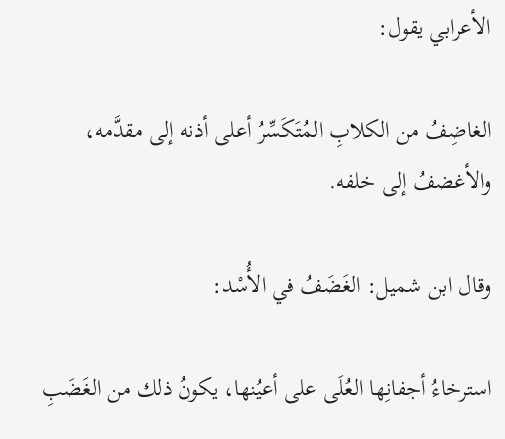الأعرابي يقول:

الغاضِفُ من الكلابِ المُتَكَسِّرُ أعلى أذنه إلى مقدَّمه، والأغضفُ إلى خلفه.

وقال ابن شميل: الغَضَفُ في الأُسْد:

استرخاءُ أجفانِها العُلَى على أعيُنها، يكونُ ذلك من الغَضَبِ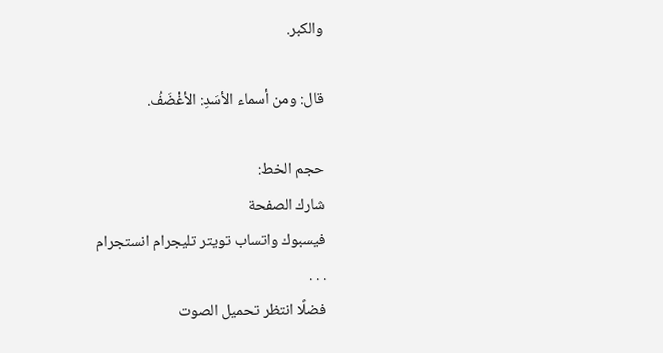والكبر.

قال: ومن أسماء الأسَدِ: الأغْضَفُ.

حجم الخط:
شارك الصفحة
فيسبوك واتساب تويتر تليجرام انستجرام
. . .
فضلًا انتظر تحميل الصوت